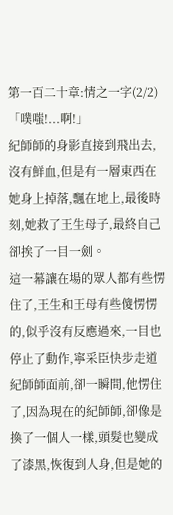第一百二十章:情之一字(2/2)
「噗嗤!...啊!」
紀師師的身影直接到飛出去,沒有鮮血,但是有一層東西在她身上掉落,飄在地上,最後時刻,她救了王生母子,最終自己卻挨了一目一劍。
這一幕讓在場的眾人都有些愣住了,王生和王母有些傻愣愣的,似乎沒有反應過來,一目也停止了動作,寧采臣快步走道紀師師面前,卻一瞬間,他愣住了,因為現在的紀師師,卻像是換了一個人一樣,頭髮也變成了漆黑,恢復到人身,但是她的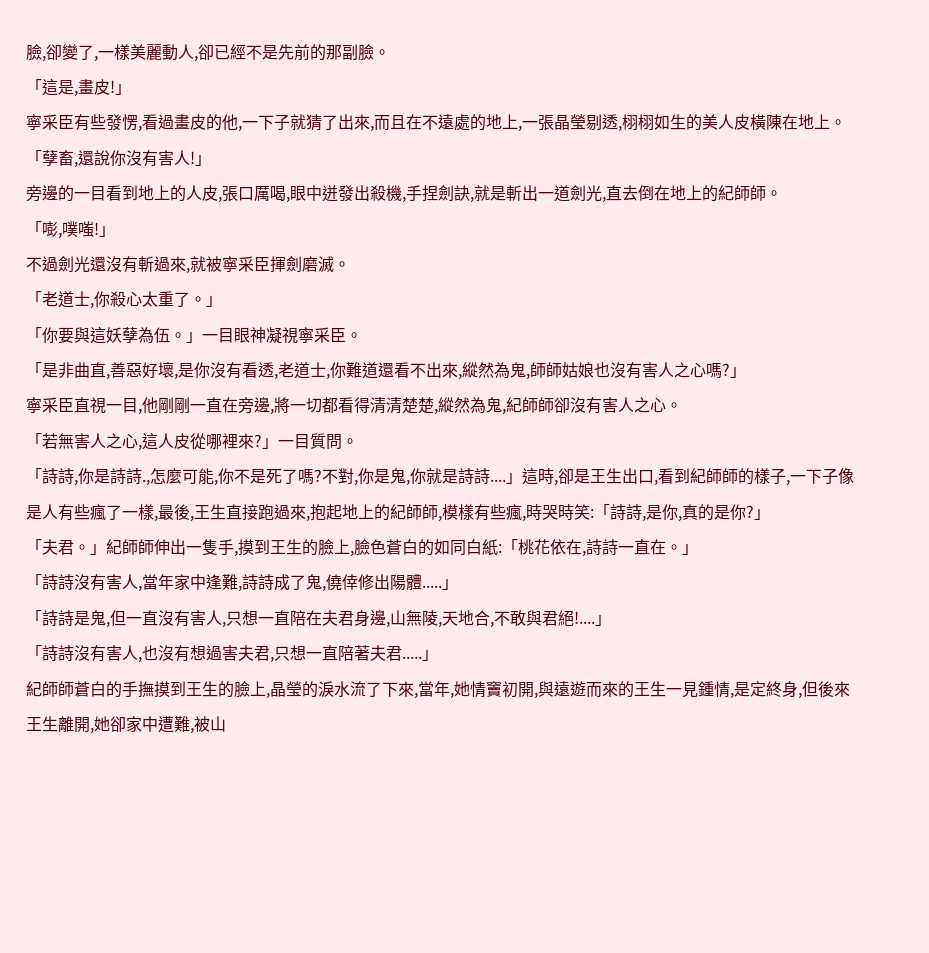臉,卻變了,一樣美麗動人,卻已經不是先前的那副臉。
「這是,畫皮!」
寧采臣有些發愣,看過畫皮的他,一下子就猜了出來,而且在不遠處的地上,一張晶瑩剔透,栩栩如生的美人皮橫陳在地上。
「孽畜,還說你沒有害人!」
旁邊的一目看到地上的人皮,張口厲喝,眼中迸發出殺機,手捏劍訣,就是斬出一道劍光,直去倒在地上的紀師師。
「嘭,噗嗤!」
不過劍光還沒有斬過來,就被寧采臣揮劍磨滅。
「老道士,你殺心太重了。」
「你要與這妖孽為伍。」一目眼神凝視寧采臣。
「是非曲直,善惡好壞,是你沒有看透,老道士,你難道還看不出來,縱然為鬼,師師姑娘也沒有害人之心嗎?」
寧采臣直視一目,他剛剛一直在旁邊,將一切都看得清清楚楚,縱然為鬼,紀師師卻沒有害人之心。
「若無害人之心,這人皮從哪裡來?」一目質問。
「詩詩,你是詩詩.,怎麼可能,你不是死了嗎?不對,你是鬼,你就是詩詩....」這時,卻是王生出口,看到紀師師的樣子,一下子像是人有些瘋了一樣,最後,王生直接跑過來,抱起地上的紀師師,模樣有些瘋,時哭時笑:「詩詩,是你,真的是你?」
「夫君。」紀師師伸出一隻手,摸到王生的臉上,臉色蒼白的如同白紙:「桃花依在,詩詩一直在。」
「詩詩沒有害人,當年家中逢難,詩詩成了鬼,僥倖修出陽體.....」
「詩詩是鬼,但一直沒有害人,只想一直陪在夫君身邊,山無陵,天地合,不敢與君絕!....」
「詩詩沒有害人,也沒有想過害夫君,只想一直陪著夫君.....」
紀師師蒼白的手撫摸到王生的臉上,晶瑩的淚水流了下來,當年,她情竇初開,與遠遊而來的王生一見鍾情,是定終身,但後來王生離開,她卻家中遭難,被山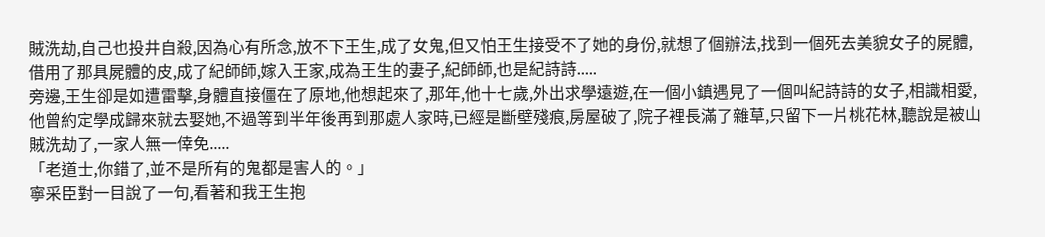賊洗劫,自己也投井自殺,因為心有所念,放不下王生,成了女鬼,但又怕王生接受不了她的身份,就想了個辦法,找到一個死去美貌女子的屍體,借用了那具屍體的皮,成了紀師師,嫁入王家,成為王生的妻子,紀師師,也是紀詩詩.....
旁邊,王生卻是如遭雷擊,身體直接僵在了原地,他想起來了,那年,他十七歲,外出求學遠遊,在一個小鎮遇見了一個叫紀詩詩的女子,相識相愛,他曾約定學成歸來就去娶她,不過等到半年後再到那處人家時,已經是斷壁殘痕,房屋破了,院子裡長滿了雜草,只留下一片桃花林,聽說是被山賊洗劫了,一家人無一倖免.....
「老道士,你錯了,並不是所有的鬼都是害人的。」
寧采臣對一目說了一句,看著和我王生抱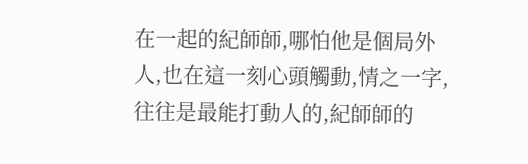在一起的紀師師,哪怕他是個局外人,也在這一刻心頭觸動,情之一字,往往是最能打動人的,紀師師的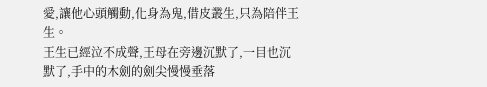愛,讓他心頭觸動,化身為鬼,借皮叢生,只為陪伴王生。
王生已經泣不成聲,王母在旁邊沉默了,一目也沉默了,手中的木劍的劍尖慢慢垂落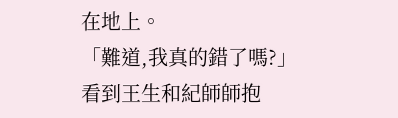在地上。
「難道,我真的錯了嗎?」
看到王生和紀師師抱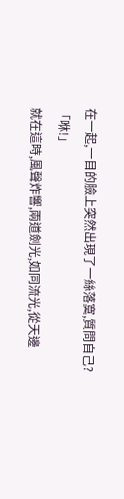在一起,一目的臉上突然出現了一絲落寞,質問自己?
「咻!」
就在這時,風聲炸響,兩道劍光,如同流光,從天邊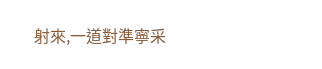射來,一道對準寧采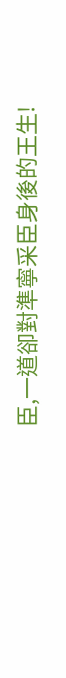臣,一道卻對準寧采臣身後的王生!